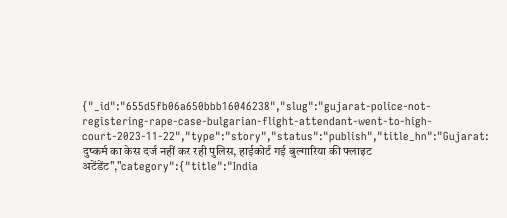{"_id":"655d5fb06a650bbb16046238","slug":"gujarat-police-not-registering-rape-case-bulgarian-flight-attendant-went-to-high-court-2023-11-22","type":"story","status":"publish","title_hn":"Gujarat: दुष्कर्म का केस दर्ज नहीं कर रही पुलिस, हाईकोर्ट गई बुल्गारिया की फ्लाइट अटेंडेंट","category":{"title":"India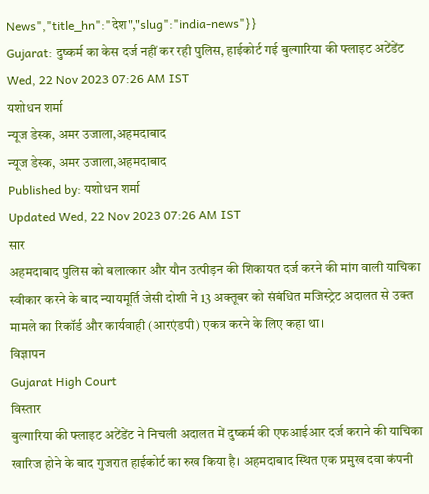News","title_hn":"देश","slug":"india-news"}}
Gujarat: दुष्कर्म का केस दर्ज नहीं कर रही पुलिस, हाईकोर्ट गई बुल्गारिया की फ्लाइट अटेंडेंट
Wed, 22 Nov 2023 07:26 AM IST
यशोधन शर्मा
न्यूज डेस्क, अमर उजाला,अहमदाबाद
न्यूज डेस्क, अमर उजाला,अहमदाबाद
Published by: यशोधन शर्मा
Updated Wed, 22 Nov 2023 07:26 AM IST
सार
अहमदाबाद पुलिस को बलात्कार और यौन उत्पीड़न की शिकायत दर्ज करने की मांग वाली याचिका स्वीकार करने के बाद न्यायमूर्ति जेसी दोशी ने 13 अक्तूबर को संबंधित मजिस्ट्रेट अदालत से उक्त मामले का रिकॉर्ड और कार्यवाही (आरएंडपी) एकत्र करने के लिए कहा था।
विज्ञापन
Gujarat High Court
विस्तार
बुल्गारिया की फ्लाइट अटेंडेंट ने निचली अदालत में दुष्कर्म की एफआईआर दर्ज कराने की याचिका खारिज होने के बाद गुजरात हाईकोर्ट का रुख किया है। अहमदाबाद स्थित एक प्रमुख दवा कंपनी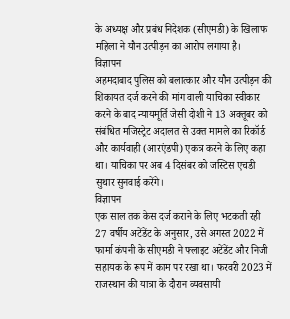के अध्यक्ष और प्रबंध निदेशक (सीएमडी) के खिलाफ महिला ने यौन उत्पीड़न का आरोप लगाया है।
विज्ञापन
अहमदाबाद पुलिस को बलात्कार और यौन उत्पीड़न की शिकायत दर्ज करने की मांग वाली याचिका स्वीकार करने के बाद न्यायमूर्ति जेसी दोशी ने 13 अक्तूबर को संबंधित मजिस्ट्रेट अदालत से उक्त मामले का रिकॉर्ड और कार्यवाही (आरएंडपी) एकत्र करने के लिए कहा था। याचिका पर अब 4 दिसंबर को जस्टिस एचडी सुथार सुनवाई करेंगे।
विज्ञापन
एक साल तक केस दर्ज कराने के लिए भटकती रही
27 वर्षीय अटेंडेंट के अनुसार, उसे अगस्त 2022 में फार्मा कंपनी के सीएमडी ने फ्लाइट अटेंडेंट और निजी सहायक के रूप में काम पर रखा था। फरवरी 2023 में राजस्थान की यात्रा के दौरान व्यवसायी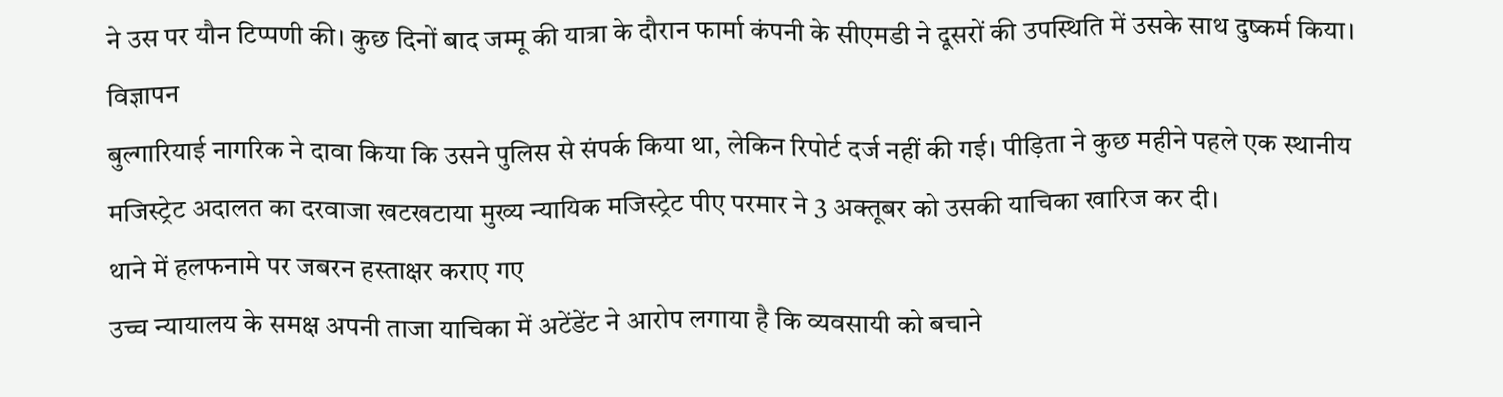ने उस पर यौन टिप्पणी की। कुछ दिनों बाद जम्मू की यात्रा के दौरान फार्मा कंपनी के सीएमडी ने दूसरों की उपस्थिति में उसके साथ दुष्कर्म किया।
विज्ञापन
बुल्गारियाई नागरिक ने दावा किया कि उसने पुलिस से संपर्क किया था, लेकिन रिपोर्ट दर्ज नहीं की गई। पीड़िता ने कुछ महीने पहले एक स्थानीय मजिस्ट्रेट अदालत का दरवाजा खटखटाया मुख्य न्यायिक मजिस्ट्रेट पीए परमार ने 3 अक्तूबर को उसकी याचिका खारिज कर दी।
थाने में हलफनामे पर जबरन हस्ताक्षर कराए गए
उच्च न्यायालय के समक्ष अपनी ताजा याचिका में अटेंडेंट ने आरोप लगाया है कि व्यवसायी को बचाने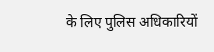के लिए पुलिस अधिकारियों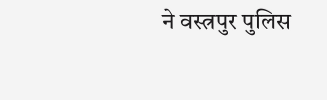ने वस्त्रपुर पुलिस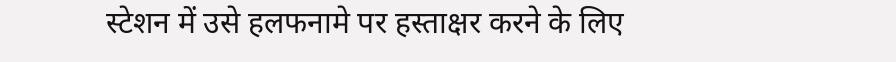स्टेशन में उसे हलफनामे पर हस्ताक्षर करने के लिए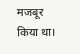मजबूर किया था।